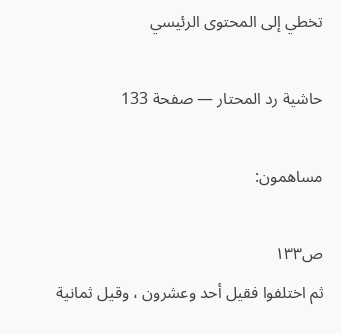تخطي إلى المحتوى الرئيسي

حاشية رد المحتار — صفحة 133

مساهمون:

ص١٣٣
ثم اختلفوا فقيل أحد وعشرون ، وقيل ثمانية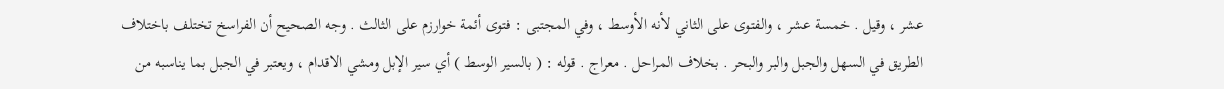عشر ، وقيل . خمسة عشر ، والفتوى على الثاني لأنه الأوسط ، وفي المجتبى : فتوى أئمة خوارزم على الثالث . وجه الصحيح أن الفراسخ تختلف باختلاف الطريق في السهل والجبل والبر والبحر . بخلاف المراحل . معراج . قوله : ( بالسير الوسط ) أي سير الإبل ومشي الاقدام ، ويعتبر في الجبل بما يناسبه من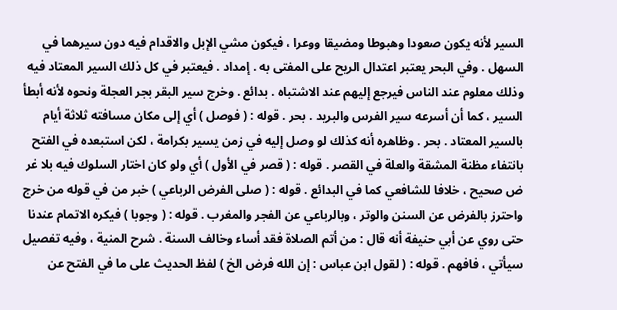السير لأنه يكون صعودا وهبوطا ومضيقا ووعرا ، فيكون مشي الإبل والاقدام فيه دون سيرهما في السهل . وفي البحر يعتبر اعتدال الريح على المفتى به . إمداد . فيعتبر في كل ذلك السير المعتاد فيه وذلك معلوم عند الناس فيرجع إليهم عند الاشتباه . بدائع . وخرج سير البقر بجر العجلة ونحوه لأنه أبطأ السير ، كما أن أسرعه سير الفرس والبريد . بحر . قوله : ( فوصل ) أي إلى مكان مسافته ثلاثة أيام بالسير المعتاد . بحر . وظاهره أنه كذلك لو وصل إليه في زمن يسير بكرامة ، لكن استبعده في الفتح بانتفاء مظنة المشقة والعلة في القصر . قوله : ( قصر في الأول ) أي ولو كان اختار السلوك فيه بلا غر ض صحيح ، خلافا للشافعي كما في البدائع . قوله : ( صلى الفرض الرباعي ) خبر من في قوله من خرج واحترز بالفرض عن السنن والوتر ، وبالرباعي عن الفجر والمغرب . قوله : ( وجوبا ) فيكره الاتمام عندنا حتى روي عن أبي حنيفة أنه قال : من أتم الصلاة فقد أساء وخالف السنة . شرح المنية ، وفيه تفصيل سيأتي ، فافهم . قوله : ( لقول ابن عباس : إن الله فرض الخ ) لفظ الحديث على ما في الفتح عن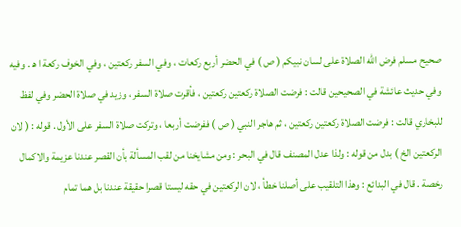صحيح مسلم فرض الله الصلاة على لسان نبيكم ( ص ) في الحضر أربع ركعات ، وفي السفر ركعتين ، وفي الخوف ركعة ا ه‍ . وفيه وفي حديث عائشة في الصحيحين قالت : فرضت الصلاة ركعتين ركعتين ، فأقرت صلاة السفر ، وزيد في صلاة الحضر وفي لفظ للبخاري قالت : فرضت الصلاة ركعتين ركعتين ، ثم هاجر النبي ( ص ) ففرضت أربعا ، وتركت صلاة السفر على الأول . قوله : ( لان الركعتين الخ ) بدل من قوله : ولذا عدل المصنف قال في البحر : ومن مشايخنا من لقب المسألة بأن القصر عندنا عزيمة والاكمال رخصة . قال في البدائع : وهذا التلقيب على أصلنا خطأ ، لان الركعتين في حقه ليستا قصرا حقيقة عندنا بل هما تمام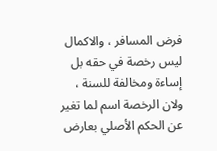فرض المسافر ، والاكمال ليس رخصة في حقه بل إساءة ومخالفة للسنة ، ولان الرخصة اسم لما تغير عن الحكم الأصلي بعارض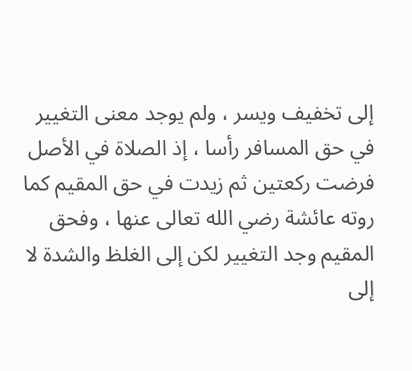إلى تخفيف ويسر ، ولم يوجد معنى التغيير في حق المسافر رأسا ، إذ الصلاة في الأصل فرضت ركعتين ثم زيدت في حق المقيم كما روته عائشة رضي الله تعالى عنها ، وفحق المقيم وجد التغيير لكن إلى الغلظ والشدة لا إلى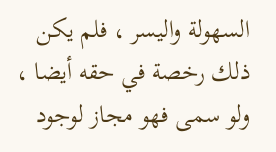السهولة واليسر ، فلم يكن ذلك رخصة في حقه أيضا ، ولو سمى فهو مجاز لوجود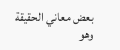بعض معاني الحقيقة وهو